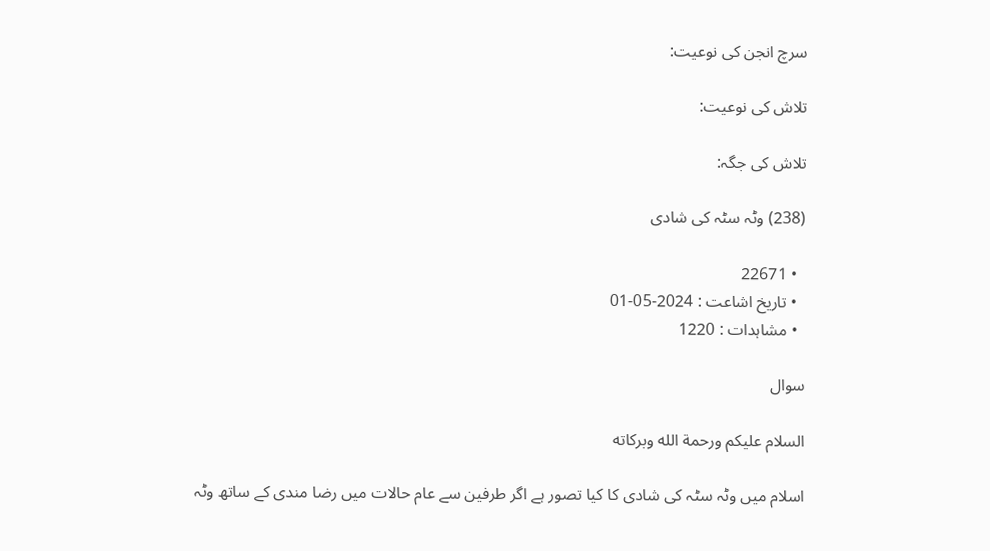سرچ انجن کی نوعیت:

تلاش کی نوعیت:

تلاش کی جگہ:

(238) وٹہ سٹہ کی شادی

  • 22671
  • تاریخ اشاعت : 2024-05-01
  • مشاہدات : 1220

سوال

السلام عليكم ورحمة الله وبركاته

اسلام میں وٹہ سٹہ کی شادی کا کیا تصور ہے اگر طرفین سے عام حالات میں رضا مندی کے ساتھ وٹہ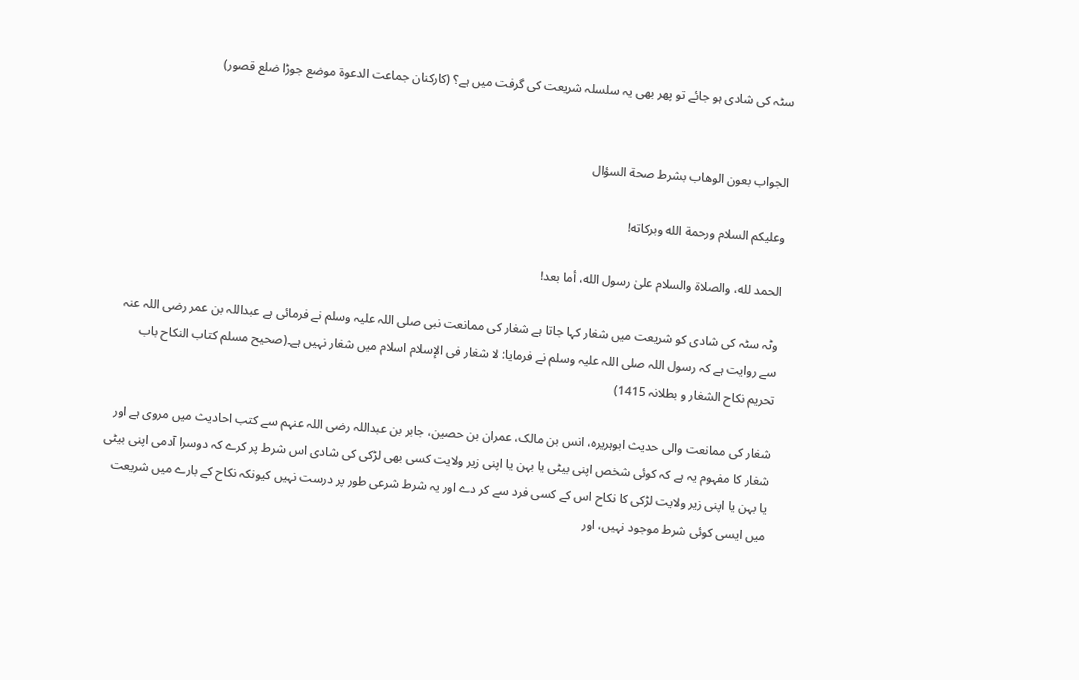سٹہ کی شادی ہو جائے تو پھر بھی یہ سلسلہ شریعت کی گرفت میں ہے؟ (کارکنان جماعت الدعوۃ موضع جوڑا ضلع قصور)


الجواب بعون الوهاب بشرط صحة السؤال

وعلیکم السلام ورحمة الله وبرکاته!

الحمد لله، والصلاة والسلام علىٰ رسول الله، أما بعد!

وٹہ سٹہ کی شادی کو شریعت میں شغار کہا جاتا ہے شغار کی ممانعت نبی صلی اللہ علیہ وسلم نے فرمائی ہے عبداللہ بن عمر رضی اللہ عنہ سے روایت ہے کہ رسول اللہ صلی اللہ علیہ وسلم نے فرمایا: لا شغار فى الإسلام اسلام میں شغار نہیں ہے۔(صحیح مسلم کتاب النکاح باب تحریم نکاح الشغار و بطلانہ 1415)

شغار کی ممانعت والی حدیث ابوہریرہ، انس بن مالک، عمران بن حصین، جابر بن عبداللہ رضی اللہ عنہم سے کتب احادیث میں مروی ہے اور شغار کا مفہوم یہ ہے کہ کوئی شخص اپنی بیٹی یا بہن یا اپنی زیر ولایت کسی بھی لڑکی کی شادی اس شرط پر کرے کہ دوسرا آدمی اپنی بیٹی یا بہن یا اپنی زیر ولایت لڑکی کا نکاح اس کے کسی فرد سے کر دے اور یہ شرط شرعی طور پر درست نہیں کیونکہ نکاح کے بارے میں شریعت میں ایسی کوئی شرط موجود نہیں، اور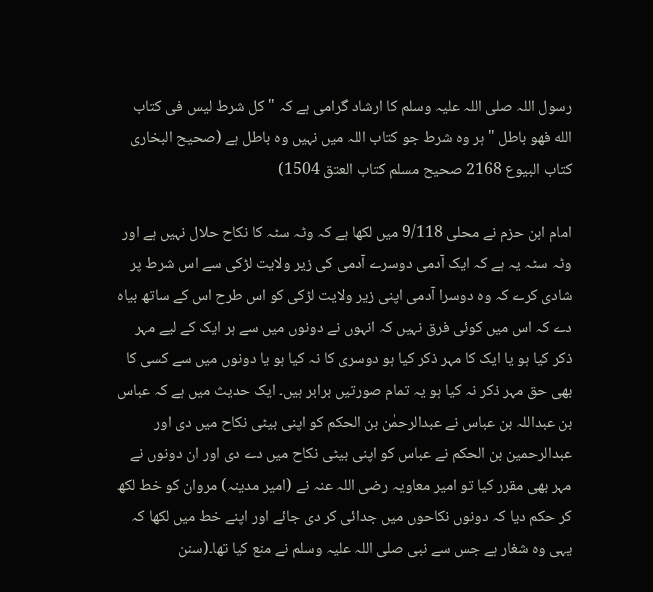رسول اللہ صلی اللہ علیہ وسلم کا ارشاد گرامی ہے کہ " كل شرط ليس فى كتاب الله فهو باطل " ہر وہ شرط جو کتاب اللہ میں نہیں وہ باطل ہے (صحیح البخاری کتاب البیوع 2168 صحیح مسلم کتاب العتق 1504)

امام ابن حزم نے محلی 9/118 میں لکھا ہے کہ وٹہ سٹہ کا نکاح حلال نہیں ہے اور وٹہ سٹہ یہ ہے کہ ایک آدمی دوسرے آدمی کی زیر ولایت لڑکی سے اس شرط پر شادی کرے کہ وہ دوسرا آدمی اپنی زیر ولایت لڑکی کو اس طرح اس کے ساتھ بیاہ دے کہ اس میں کوئی فرق نہیں کہ انہوں نے دونوں میں سے ہر ایک کے لیے مہر ذکر کیا ہو یا ایک کا مہر ذکر کیا ہو دوسری کا نہ کیا ہو یا دونوں میں سے کسی کا بھی حق مہر ذکر نہ کیا ہو یہ تمام صورتیں برابر ہیں۔ ایک حدیث میں ہے کہ عباس بن عبداللہ بن عباس نے عبدالرحمٰن بن الحکم کو اپنی بیٹی نکاح میں دی اور عبدالرحمین بن الحکم نے عباس کو اپنی بیٹی نکاح میں دے دی اور ان دونوں نے مہر بھی مقرر کیا تو امیر معاویہ رضی اللہ عنہ نے (امیر مدینہ) مروان کو خط لکھ کر حکم دیا کہ دونوں نکاحوں میں جدائی کر دی جائے اور اپنے خط میں لکھا کہ یہی وہ شغار ہے جس سے نبی صلی اللہ علیہ وسلم نے منع کیا تھا۔(سنن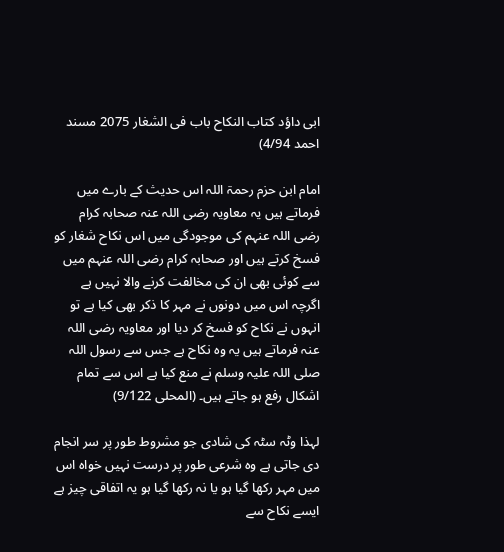ابی داؤد کتاب النکاح باب فی الشغار 2075 مسند احمد 4/94)

امام ابن حزم رحمۃ اللہ اس حدیث کے بارے میں فرماتے ہیں یہ معاویہ رضی اللہ عنہ صحابہ کرام رضی اللہ عنہم کی موجودگی میں اس نکاح شغار کو فسخ کرتے ہیں اور صحابہ کرام رضی اللہ عنہم میں سے کوئی بھی ان کی مخالفت کرنے والا نہیں ہے اگرچہ اس میں دونوں نے مہر کا ذکر بھی کیا ہے تو انہوں نے نکاح کو فسخ کر دیا اور معاویہ رضی اللہ عنہ فرماتے ہیں یہ وہ نکاح ہے جس سے رسول اللہ صلی اللہ علیہ وسلم نے منع کیا ہے اس سے تمام اشکال رفع ہو جاتے ہیں۔ (المحلی 9/122)

لہذا وٹہ سٹہ کی شادی جو مشروط طور پر سر انجام دی جاتی ہے وہ شرعی طور پر درست نہیں خواہ اس میں مہر رکھا گیا ہو یا نہ رکھا گیا ہو یہ اتفاقی چیز ہے ایسے نکاح سے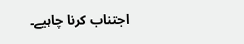اجتناب کرنا چاہیے۔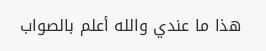ھذا ما عندي والله أعلم بالصواب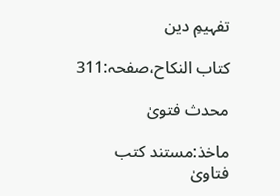تفہیمِ دین

کتاب النکاح،صفحہ:311

محدث فتویٰ

ماخذ:مستند کتب فتاویٰ